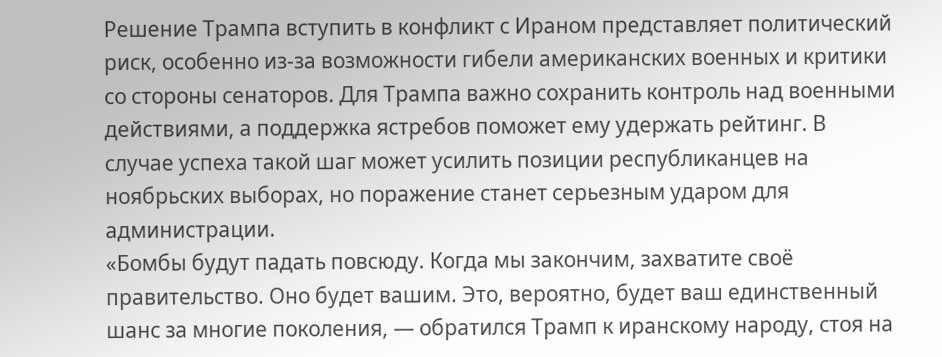Решение Трампа вступить в конфликт с Ираном представляет политический риск, особенно из-за возможности гибели американских военных и критики со стороны сенаторов. Для Трампа важно сохранить контроль над военными действиями, а поддержка ястребов поможет ему удержать рейтинг. В случае успеха такой шаг может усилить позиции республиканцев на ноябрьских выборах, но поражение станет серьезным ударом для администрации.
«Бомбы будут падать повсюду. Когда мы закончим, захватите своё правительство. Оно будет вашим. Это, вероятно, будет ваш единственный шанс за многие поколения, — обратился Трамп к иранскому народу, стоя на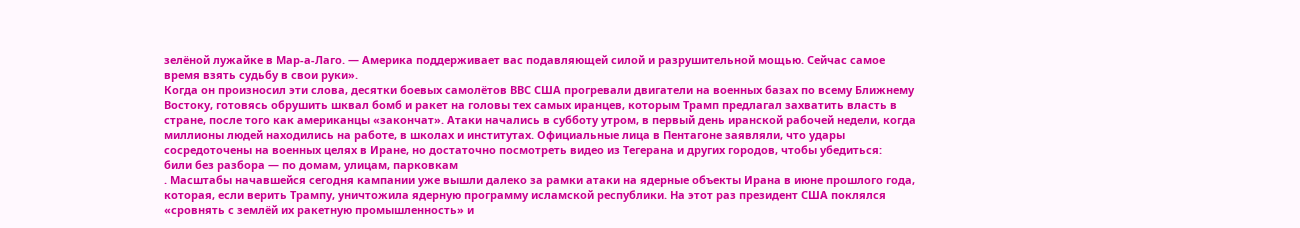зелёной лужайке в Мар-а-Лаго. — Америка поддерживает вас подавляющей силой и разрушительной мощью. Сейчас самое время взять судьбу в свои руки».
Когда он произносил эти слова, десятки боевых самолётов ВВС США прогревали двигатели на военных базах по всему Ближнему Востоку, готовясь обрушить шквал бомб и ракет на головы тех самых иранцев, которым Трамп предлагал захватить власть в стране, после того как американцы «закончат». Атаки начались в субботу утром, в первый день иранской рабочей недели, когда миллионы людей находились на работе, в школах и институтах. Официальные лица в Пентагоне заявляли, что удары сосредоточены на военных целях в Иране, но достаточно посмотреть видео из Тегерана и других городов, чтобы убедиться:
били без разбора — по домам, улицам, парковкам
. Масштабы начавшейся сегодня кампании уже вышли далеко за рамки атаки на ядерные объекты Ирана в июне прошлого года, которая, если верить Трампу, уничтожила ядерную программу исламской республики. На этот раз президент США поклялся «сровнять с землёй их ракетную промышленность» и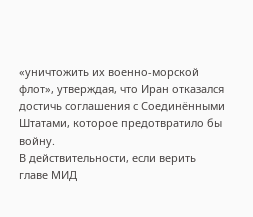«уничтожить их военно-морской флот», утверждая, что Иран отказался достичь соглашения с Соединёнными Штатами, которое предотвратило бы войну.
В действительности, если верить главе МИД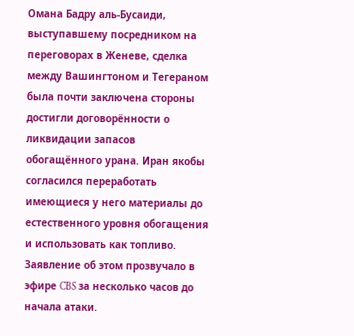Омана Бадру аль-Бусаиди, выступавшему посредником на переговорах в Женеве, сделка между Вашингтоном и Тегераном была почти заключена стороны достигли договорённости о ликвидации запасов обогащённого урана. Иран якобы согласился переработать имеющиеся у него материалы до естественного уровня обогащения и использовать как топливо. Заявление об этом прозвучало в эфире CBS за несколько часов до начала атаки.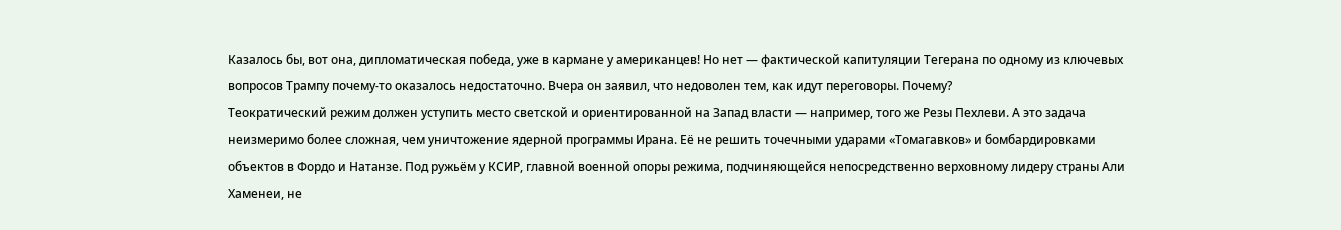Казалось бы, вот она, дипломатическая победа, уже в кармане у американцев! Но нет — фактической капитуляции Тегерана по одному из ключевых вопросов Трампу почему-то оказалось недостаточно. Вчера он заявил, что недоволен тем, как идут переговоры. Почему?
Теократический режим должен уступить место светской и ориентированной на Запад власти — например, того же Резы Пехлеви. А это задача неизмеримо более сложная, чем уничтожение ядерной программы Ирана. Её не решить точечными ударами «Томагавков» и бомбардировками объектов в Фордо и Натанзе. Под ружьём у КСИР, главной военной опоры режима, подчиняющейся непосредственно верховному лидеру страны Али Хаменеи, не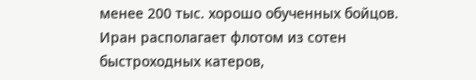менее 200 тыс. хорошо обученных бойцов. Иран располагает флотом из сотен быстроходных катеров,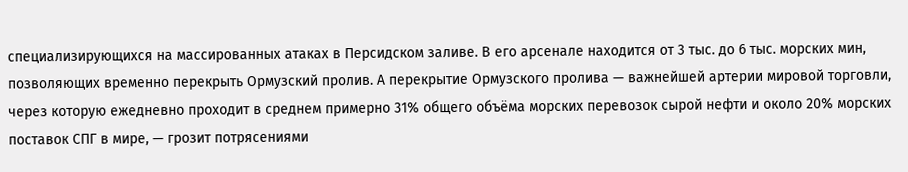специализирующихся на массированных атаках в Персидском заливе. В его арсенале находится от 3 тыс. до 6 тыс. морских мин, позволяющих временно перекрыть Ормузский пролив. А перекрытие Ормузского пролива — важнейшей артерии мировой торговли, через которую ежедневно проходит в среднем примерно 31% общего объёма морских перевозок сырой нефти и около 20% морских поставок СПГ в мире, — грозит потрясениями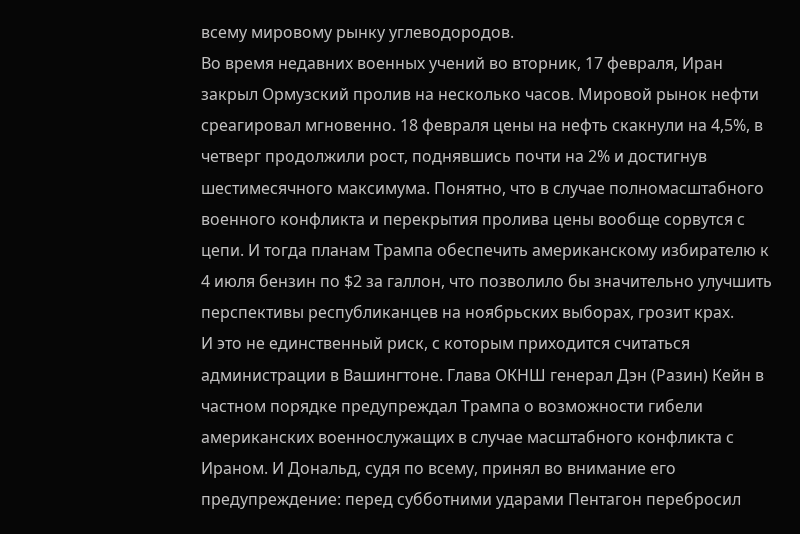всему мировому рынку углеводородов.
Во время недавних военных учений во вторник, 17 февраля, Иран закрыл Ормузский пролив на несколько часов. Мировой рынок нефти среагировал мгновенно. 18 февраля цены на нефть скакнули на 4,5%, в четверг продолжили рост, поднявшись почти на 2% и достигнув шестимесячного максимума. Понятно, что в случае полномасштабного военного конфликта и перекрытия пролива цены вообще сорвутся с цепи. И тогда планам Трампа обеспечить американскому избирателю к 4 июля бензин по $2 за галлон, что позволило бы значительно улучшить перспективы республиканцев на ноябрьских выборах, грозит крах.
И это не единственный риск, с которым приходится считаться администрации в Вашингтоне. Глава ОКНШ генерал Дэн (Разин) Кейн в частном порядке предупреждал Трампа о возможности гибели американских военнослужащих в случае масштабного конфликта с Ираном. И Дональд, судя по всему, принял во внимание его предупреждение: перед субботними ударами Пентагон перебросил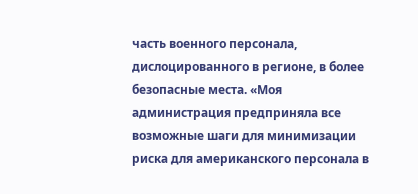часть военного персонала, дислоцированного в регионе, в более безопасные места. «Моя администрация предприняла все возможные шаги для минимизации риска для американского персонала в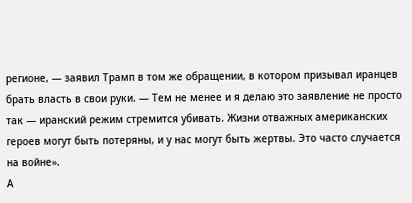регионе, — заявил Трамп в том же обращении, в котором призывал иранцев брать власть в свои руки. — Тем не менее и я делаю это заявление не просто так — иранский режим стремится убивать. Жизни отважных американских героев могут быть потеряны, и у нас могут быть жертвы. Это часто случается на войне».
А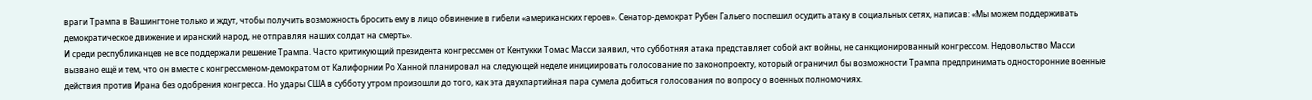враги Трампа в Вашингтоне только и ждут, чтобы получить возможность бросить ему в лицо обвинение в гибели «американских героев». Сенатор-демократ Рубен Гальего поспешил осудить атаку в социальных сетях, написав: «Мы можем поддерживать демократическое движение и иранский народ, не отправляя наших солдат на смерть».
И среди республиканцев не все поддержали решение Трампа. Часто критикующий президента конгрессмен от Кентукки Томас Масси заявил, что субботняя атака представляет собой акт войны, не санкционированный конгрессом. Недовольство Масси вызвано ещё и тем, что он вместе с конгрессменом-демократом от Калифорнии Ро Ханной планировал на следующей неделе инициировать голосование по законопроекту, который ограничил бы возможности Трампа предпринимать односторонние военные действия против Ирана без одобрения конгресса. Но удары США в субботу утром произошли до того, как эта двухпартийная пара сумела добиться голосования по вопросу о военных полномочиях.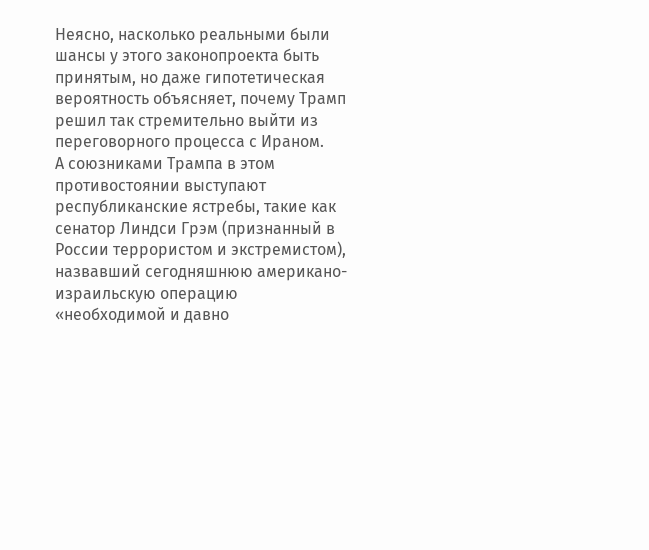Неясно, насколько реальными были шансы у этого законопроекта быть принятым, но даже гипотетическая вероятность объясняет, почему Трамп решил так стремительно выйти из переговорного процесса с Ираном.
А союзниками Трампа в этом противостоянии выступают республиканские ястребы, такие как сенатор Линдси Грэм (признанный в России террористом и экстремистом), назвавший сегодняшнюю американо-израильскую операцию «необходимой и давно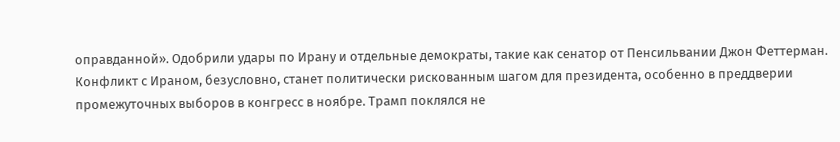оправданной». Одобрили удары по Ирану и отдельные демократы, такие как сенатор от Пенсильвании Джон Феттерман.
Конфликт с Ираном, безусловно, станет политически рискованным шагом для президента, особенно в преддверии промежуточных выборов в конгресс в ноябре. Трамп поклялся не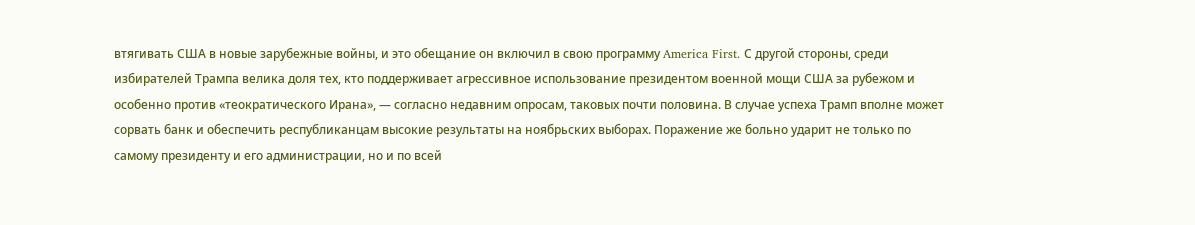втягивать США в новые зарубежные войны, и это обещание он включил в свою программу America First. С другой стороны, среди избирателей Трампа велика доля тех, кто поддерживает агрессивное использование президентом военной мощи США за рубежом и особенно против «теократического Ирана», — согласно недавним опросам, таковых почти половина. В случае успеха Трамп вполне может сорвать банк и обеспечить республиканцам высокие результаты на ноябрьских выборах. Поражение же больно ударит не только по самому президенту и его администрации, но и по всей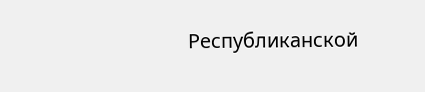Республиканской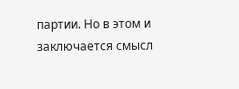партии. Но в этом и заключается смысл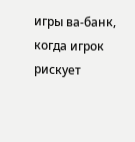игры ва-банк, когда игрок рискует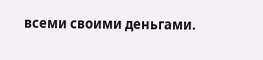всеми своими деньгами.